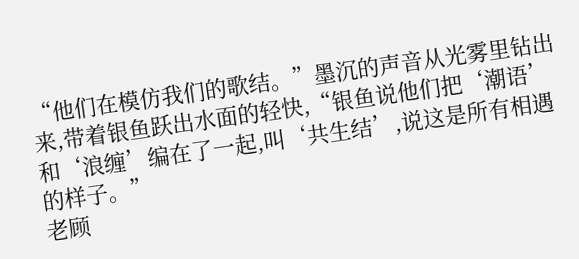“他们在模仿我们的歌结。”墨沉的声音从光雾里钻出来,带着银鱼跃出水面的轻快,“银鱼说他们把‘潮语’和‘浪缠’编在了一起,叫‘共生结’,说这是所有相遇的样子。”
老顾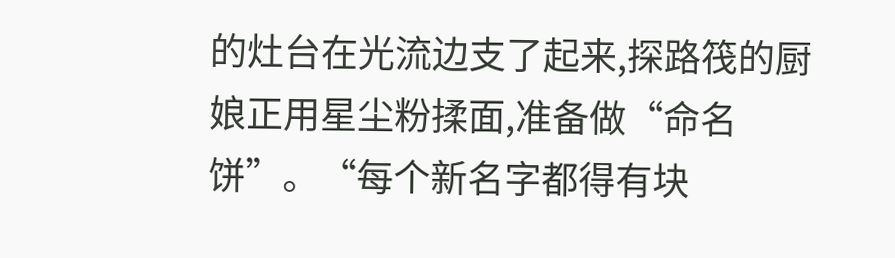的灶台在光流边支了起来,探路筏的厨娘正用星尘粉揉面,准备做“命名饼”。“每个新名字都得有块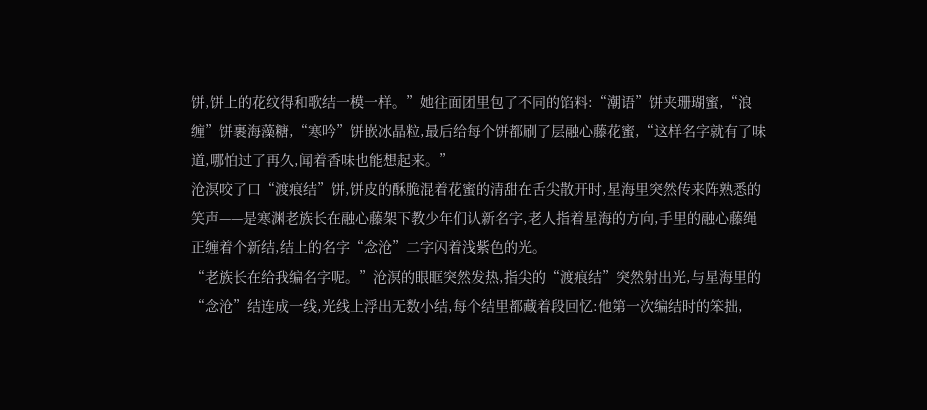饼,饼上的花纹得和歌结一模一样。”她往面团里包了不同的馅料:“潮语”饼夹珊瑚蜜,“浪缠”饼裹海藻糖,“寒吟”饼嵌冰晶粒,最后给每个饼都刷了层融心藤花蜜,“这样名字就有了味道,哪怕过了再久,闻着香味也能想起来。”
沧溟咬了口“渡痕结”饼,饼皮的酥脆混着花蜜的清甜在舌尖散开时,星海里突然传来阵熟悉的笑声——是寒渊老族长在融心藤架下教少年们认新名字,老人指着星海的方向,手里的融心藤绳正缠着个新结,结上的名字“念沧”二字闪着浅紫色的光。
“老族长在给我编名字呢。”沧溟的眼眶突然发热,指尖的“渡痕结”突然射出光,与星海里的“念沧”结连成一线,光线上浮出无数小结,每个结里都藏着段回忆:他第一次编结时的笨拙,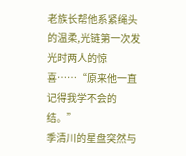老族长帮他系紧绳头的温柔,光链第一次发光时两人的惊喜……“原来他一直记得我学不会的结。”
季清川的星盘突然与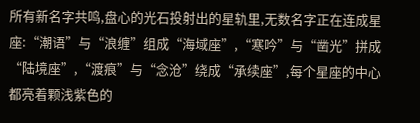所有新名字共鸣,盘心的光石投射出的星轨里,无数名字正在连成星座:“潮语”与“浪缠”组成“海域座”,“寒吟”与“凿光”拼成“陆境座”,“渡痕”与“念沧”绕成“承续座”,每个星座的中心都亮着颗浅紫色的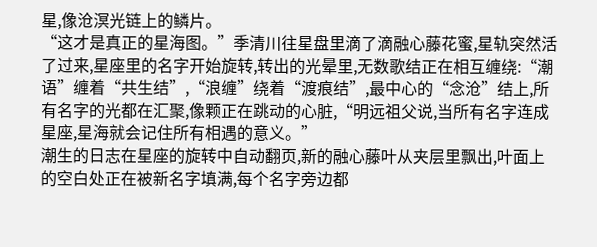星,像沧溟光链上的鳞片。
“这才是真正的星海图。”季清川往星盘里滴了滴融心藤花蜜,星轨突然活了过来,星座里的名字开始旋转,转出的光晕里,无数歌结正在相互缠绕:“潮语”缠着“共生结”,“浪缠”绕着“渡痕结”,最中心的“念沧”结上,所有名字的光都在汇聚,像颗正在跳动的心脏,“明远祖父说,当所有名字连成星座,星海就会记住所有相遇的意义。”
潮生的日志在星座的旋转中自动翻页,新的融心藤叶从夹层里飘出,叶面上的空白处正在被新名字填满,每个名字旁边都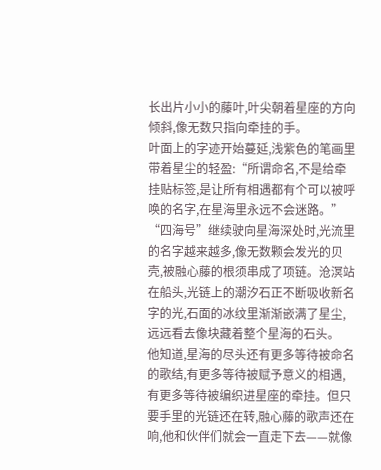长出片小小的藤叶,叶尖朝着星座的方向倾斜,像无数只指向牵挂的手。
叶面上的字迹开始蔓延,浅紫色的笔画里带着星尘的轻盈:“所谓命名,不是给牵挂贴标签,是让所有相遇都有个可以被呼唤的名字,在星海里永远不会迷路。”
“四海号”继续驶向星海深处时,光流里的名字越来越多,像无数颗会发光的贝壳,被融心藤的根须串成了项链。沧溟站在船头,光链上的潮汐石正不断吸收新名字的光,石面的冰纹里渐渐嵌满了星尘,远远看去像块藏着整个星海的石头。
他知道,星海的尽头还有更多等待被命名的歌结,有更多等待被赋予意义的相遇,有更多等待被编织进星座的牵挂。但只要手里的光链还在转,融心藤的歌声还在响,他和伙伴们就会一直走下去——就像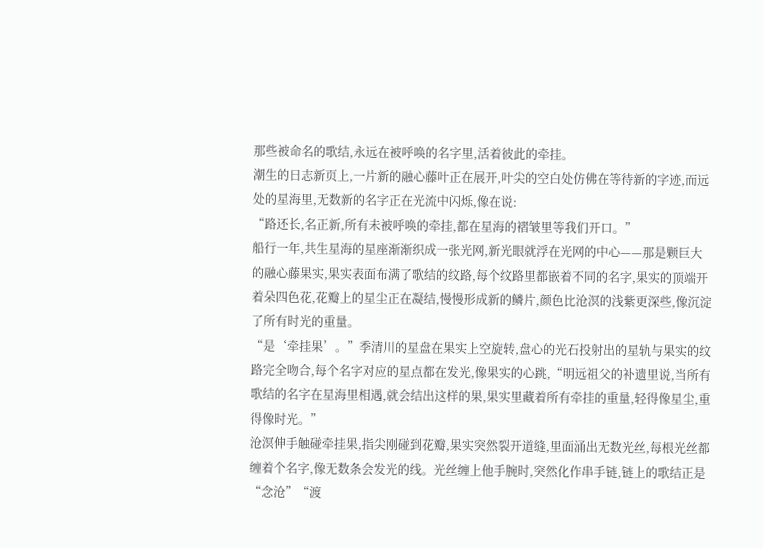那些被命名的歌结,永远在被呼唤的名字里,活着彼此的牵挂。
潮生的日志新页上,一片新的融心藤叶正在展开,叶尖的空白处仿佛在等待新的字迹,而远处的星海里,无数新的名字正在光流中闪烁,像在说:
“路还长,名正新,所有未被呼唤的牵挂,都在星海的褶皱里等我们开口。”
船行一年,共生星海的星座渐渐织成一张光网,新光眼就浮在光网的中心——那是颗巨大的融心藤果实,果实表面布满了歌结的纹路,每个纹路里都嵌着不同的名字,果实的顶端开着朵四色花,花瓣上的星尘正在凝结,慢慢形成新的鳞片,颜色比沧溟的浅紫更深些,像沉淀了所有时光的重量。
“是‘牵挂果’。”季清川的星盘在果实上空旋转,盘心的光石投射出的星轨与果实的纹路完全吻合,每个名字对应的星点都在发光,像果实的心跳,“明远祖父的补遗里说,当所有歌结的名字在星海里相遇,就会结出这样的果,果实里藏着所有牵挂的重量,轻得像星尘,重得像时光。”
沧溟伸手触碰牵挂果,指尖刚碰到花瓣,果实突然裂开道缝,里面涌出无数光丝,每根光丝都缠着个名字,像无数条会发光的线。光丝缠上他手腕时,突然化作串手链,链上的歌结正是“念沧”“渡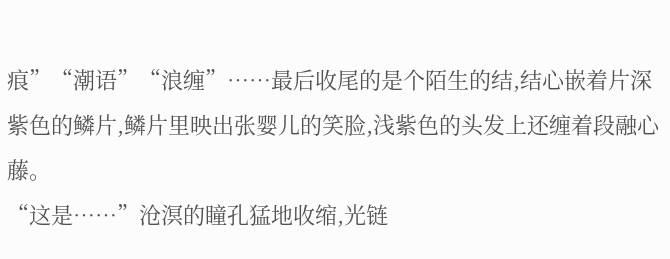痕”“潮语”“浪缠”……最后收尾的是个陌生的结,结心嵌着片深紫色的鳞片,鳞片里映出张婴儿的笑脸,浅紫色的头发上还缠着段融心藤。
“这是……”沧溟的瞳孔猛地收缩,光链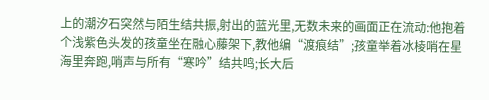上的潮汐石突然与陌生结共振,射出的蓝光里,无数未来的画面正在流动:他抱着个浅紫色头发的孩童坐在融心藤架下,教他编“渡痕结”;孩童举着冰棱哨在星海里奔跑,哨声与所有“寒吟”结共鸣;长大后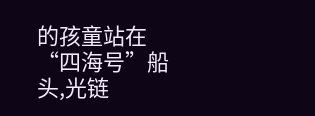的孩童站在“四海号”船头,光链